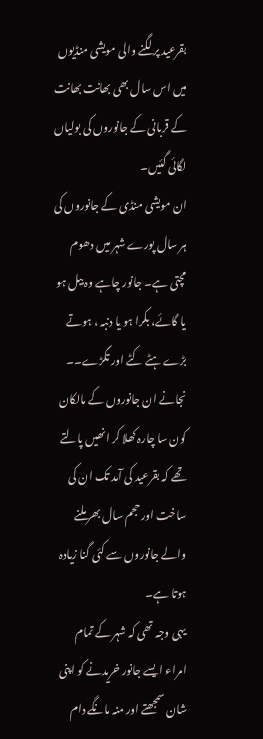بقرعید پر لگنے والی مویشی منڈیوں میں اس سال بھی بھانت بھانت کے قربانی کے جانوروں کی بولیاں لگائی گئیں۔
ان مویشی منڈی کے جانوروں کی ہر سال پورے شہر میں دھوم مچتی ہے۔ جانور چاہے وہ بیل ہو یا گائے، بکرا ہو یا دنبہ ، ہوتے بڑے ہٹے کٹے اور تگڑے۔۔ نجانے ان جانوروں کے مالکان کون سا چارہ کھلا کر انھیں پالتے تھے کہ بقرعید کی آمد تک ان کی ساخت اور حجم سال بھر ملنے والے جانوروں سے کئی گنا زیادہ ہوتا ہے۔
یہی وجہ تھی کہ شہر کے تمام امراء ایسے جانور خریدنے کو اپنی شان سمجھتے اور منہ مانگے دام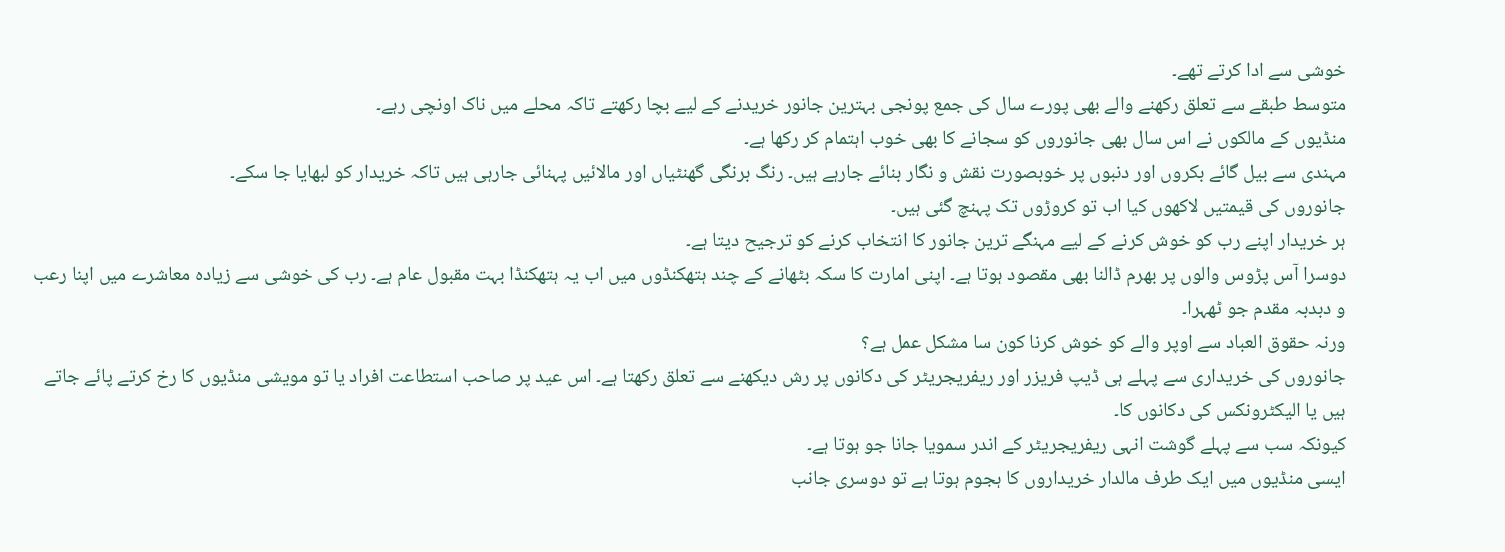خوشی سے ادا کرتے تھے۔
متوسط طبقے سے تعلق رکھنے والے بھی پورے سال کی جمع پونجی بہترین جانور خریدنے کے لیے بچا رکھتے تاکہ محلے میں ناک اونچی رہے۔
منڈیوں کے مالکوں نے اس سال بھی جانوروں کو سجانے کا بھی خوب اہتمام کر رکھا ہے۔
مہندی سے بیل گائے بکروں اور دنبوں پر خوبصورت نقش و نگار بنائے جارہے ہیں۔ رنگ برنگی گھنٹیاں اور مالائیں پہنائی جارہی ہیں تاکہ خریدار کو لبھایا جا سکے۔
جانوروں کی قیمتیں لاکھوں کیا اب تو کروڑوں تک پہنچ گئی ہیں۔
ہر خریدار اپنے رب کو خوش کرنے کے لیے مہنگے ترین جانور کا انتخاب کرنے کو ترجیح دیتا ہے۔
دوسرا آس پڑوس والوں پر بھرم ڈالنا بھی مقصود ہوتا ہے۔ اپنی امارت کا سکہ بٹھانے کے چند ہتھکنڈوں میں اب یہ ہتھکنڈا بہت مقبول عام ہے۔ رب کی خوشی سے زیادہ معاشرے میں اپنا رعب و دبدبہ مقدم جو ٹھہرا۔
ورنہ حقوق العباد سے اوپر والے کو خوش کرنا کون سا مشکل عمل ہے؟
جانوروں کی خریداری سے پہلے ہی ڈیپ فریزر اور ریفریجریٹر کی دکانوں پر رش دیکھنے سے تعلق رکھتا ہے۔ اس عید پر صاحب استطاعت افراد یا تو مویشی منڈیوں کا رخ کرتے پائے جاتے ہیں یا الیکٹرونکس کی دکانوں کا۔
کیونکہ سب سے پہلے گوشت انہی ریفریجریٹر کے اندر سمویا جانا جو ہوتا ہے۔
ایسی منڈیوں میں ایک طرف مالدار خریداروں کا ہجوم ہوتا ہے تو دوسری جانب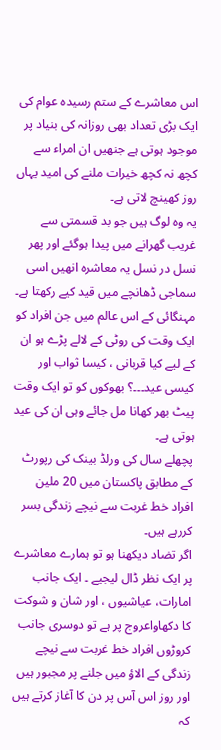اس معاشرے کے ستم رسیدہ عوام کی ایک بڑی تعداد بھی روزانہ کی بنیاد پر موجود ہوتی ہے جنھیں ان امراء سے کچھ نہ کچھ خیرات ملنے کی امید یہاں روز کھینچ لاتی ہے۔
یہ وہ لوگ ہیں جو بد قسمتی سے غریب گھرانے میں پیدا ہوگئے اور پھر نسل در نسل یہ معاشرہ انھیں اسی سماجی ڈھانچے میں قید کیے رکھتا ہے۔
مہنگائی کے اس عالم میں جن افراد کو ایک وقت کی روٹی کے لالے پڑے ہو ان کے لیے کیا قربانی ، کیسا ثواب اور کیسی عید۔۔۔؟ بھوکوں کو تو ایک وقت پیٹ بھر کھانا مل جائے وہی ان کی عید ہوتی ہے۔
پچھلے سال کی ورلڈ بینک کی رپورٹ کے مطابق پاکستان میں 20 ملین افراد خط غربت سے نیچے زندگی بسر کررہے ہیں۔
اگر تضاد دیکھنا ہو تو ہمارے معاشرے پر ایک نظر ڈال لیجیے ۔ ایک جانب امارات، عیاشیوں ، اور شان و شوکت کا دکھاواعروج پر ہے تو دوسری جانب کروڑوں افراد خط غربت سے نیچے زندگی کے الاؤ میں جلنے پر مجبور ہیں اور روز اس آس پر دن کا آغاز کرتے ہیں کہ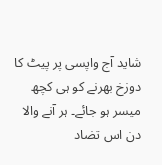شاید آج واپسی پر پیٹ کا دوزخ بھرنے کو ہی کچھ میسر ہو جائے۔ ہر آنے والا دن اس تضاد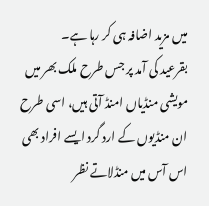میں مزید اضافہ ہی کر رہا ہے۔
بقرعید کی آمد پر جس طرح ملک بھر میں مویشی منڈیاں امنڈ آتی ہیں، اسی طرح ان منڈیوں کے ارد گرد ایسے افراد بھی اس آس میں منڈلاتے نظر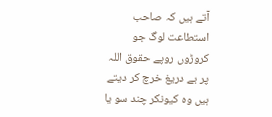آتے ہیں کہ صاحب استطاعت لوگ جو کروڑوں روپے حقوق اللہ پر بے دریغ خرچ کر دیتے ہیں وہ کیونکر چند سو یا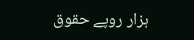ہزار روپے حقوق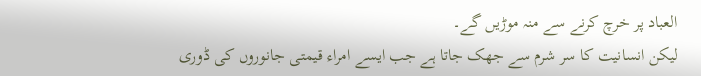العباد پر خرچ کرنے سے منہ موڑیں گے۔
لیکن انسانیت کا سر شرم سے جھک جاتا ہے جب ایسے امراء قیمتی جانوروں کی ڈوری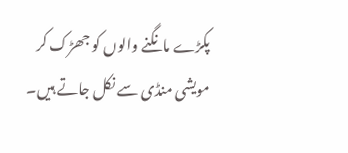پکڑے مانگنے والوں کو جھڑک کر مویشی منڈی سے نکل جاتے ہیں۔